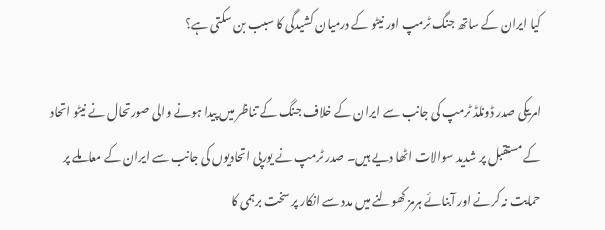کیا ایران کے ساتھ جنگ ٹرمپ اور نیٹو کے درمیان کشیدگی کا سبب بن سکتی ہے؟

امریکی صدر ڈونلڈ ٹرمپ کی جانب سے ایران کے خلاف جنگ کے تناظر میں پیدا ہونے والی صورتحال نے نیٹو اتحاد کے مستقبل پر شدید سوالات اٹھا دیے ہیں۔ صدر ٹرمپ نے یورپی اتحادیوں کی جانب سے ایران کے معاملے پر حمایت نہ کرنے اور آبنائے ہرمز کھولنے میں مدد سے انکار پر سخت برہمی کا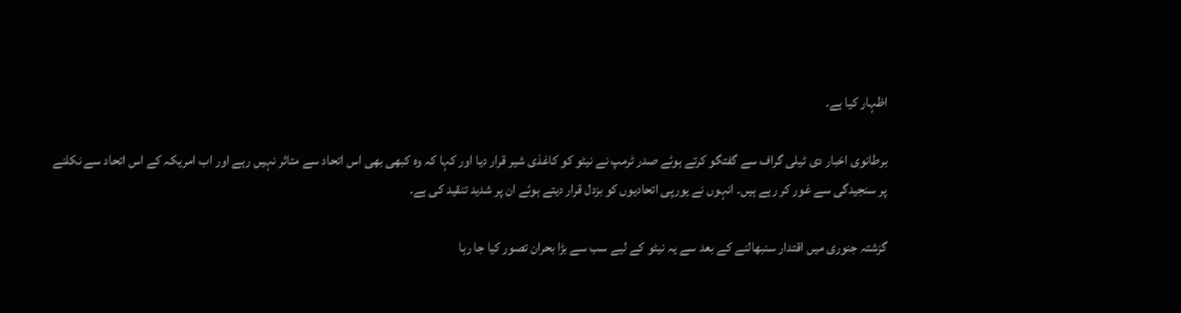اظہار کیا ہے۔

برطانوی اخبار دی ٹیلی گراف سے گفتگو کرتے ہوئے صدر ٹرمپ نے نیٹو کو کاغذی شیر قرار دیا اور کہا کہ وہ کبھی بھی اس اتحاد سے متاثر نہیں رہے اور اب امریکہ کے اس اتحاد سے نکلنے پر سنجیدگی سے غور کر رہے ہیں۔ انہوں نے یورپی اتحادیوں کو بزدل قرار دیتے ہوئے ان پر شدید تنقید کی ہے۔

گزشتہ جنوری میں اقتدار سنبھالنے کے بعد سے یہ نیٹو کے لیے سب سے بڑا بحران تصور کیا جا رہا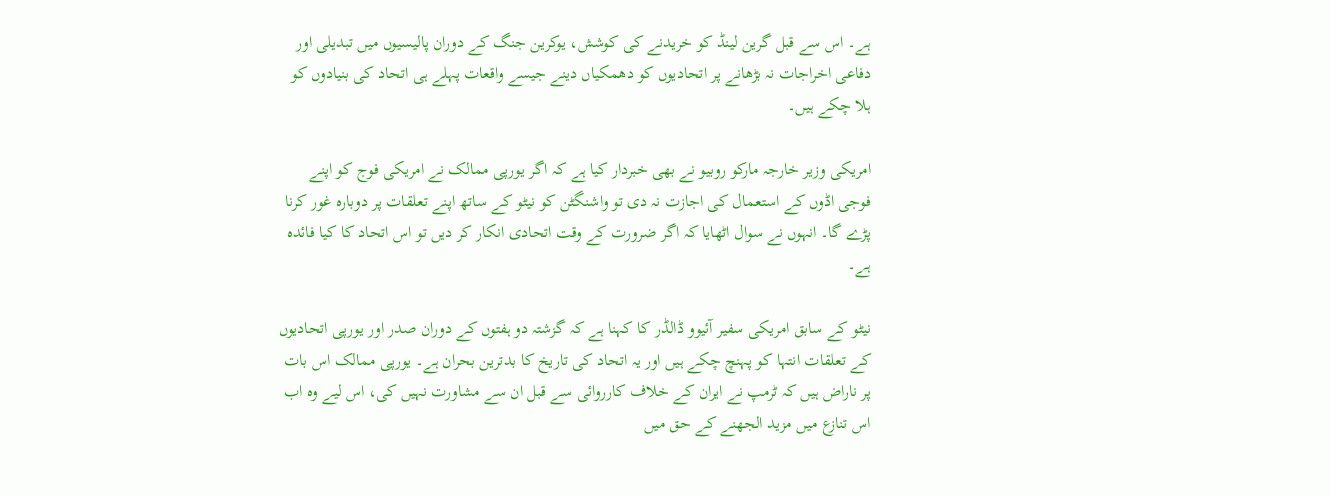ہے۔ اس سے قبل گرین لینڈ کو خریدنے کی کوشش، یوکرین جنگ کے دوران پالیسیوں میں تبدیلی اور دفاعی اخراجات نہ بڑھانے پر اتحادیوں کو دھمکیاں دینے جیسے واقعات پہلے ہی اتحاد کی بنیادوں کو ہلا چکے ہیں۔

امریکی وزیر خارجہ مارکو روبیو نے بھی خبردار کیا ہے کہ اگر یورپی ممالک نے امریکی فوج کو اپنے فوجی اڈوں کے استعمال کی اجازت نہ دی تو واشنگٹن کو نیٹو کے ساتھ اپنے تعلقات پر دوبارہ غور کرنا پڑے گا۔ انہوں نے سوال اٹھایا کہ اگر ضرورت کے وقت اتحادی انکار کر دیں تو اس اتحاد کا کیا فائدہ ہے۔

نیٹو کے سابق امریکی سفیر آئیوو ڈالڈر کا کہنا ہے کہ گزشتہ دو ہفتوں کے دوران صدر اور یورپی اتحادیوں کے تعلقات انتہا کو پہنچ چکے ہیں اور یہ اتحاد کی تاریخ کا بدترین بحران ہے۔ یورپی ممالک اس بات پر ناراض ہیں کہ ٹرمپ نے ایران کے خلاف کارروائی سے قبل ان سے مشاورت نہیں کی، اس لیے وہ اب اس تنازع میں مزید الجھنے کے حق میں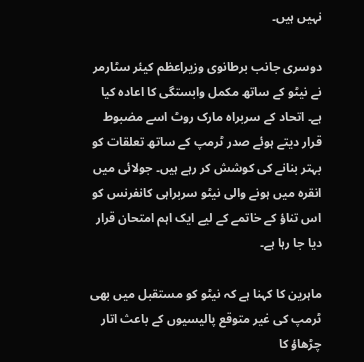نہیں ہیں۔

دوسری جانب برطانوی وزیراعظم کیئر سٹارمر نے نیٹو کے ساتھ مکمل وابستگی کا اعادہ کیا ہے۔ اتحاد کے سربراہ مارک روٹ اسے مضبوط قرار دیتے ہوئے صدر ٹرمپ کے ساتھ تعلقات کو بہتر بنانے کی کوشش کر رہے ہیں۔ جولائی میں انقرہ میں ہونے والی نیٹو سربراہی کانفرنس کو اس تناؤ کے خاتمے کے لیے ایک اہم امتحان قرار دیا جا رہا ہے۔

ماہرین کا کہنا ہے کہ نیٹو کو مستقبل میں بھی ٹرمپ کی غیر متوقع پالیسیوں کے باعث اتار چڑھاؤ کا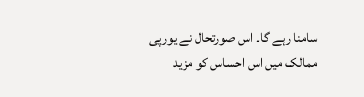سامنا رہے گا۔ اس صورتحال نے یورپی ممالک میں اس احساس کو مزید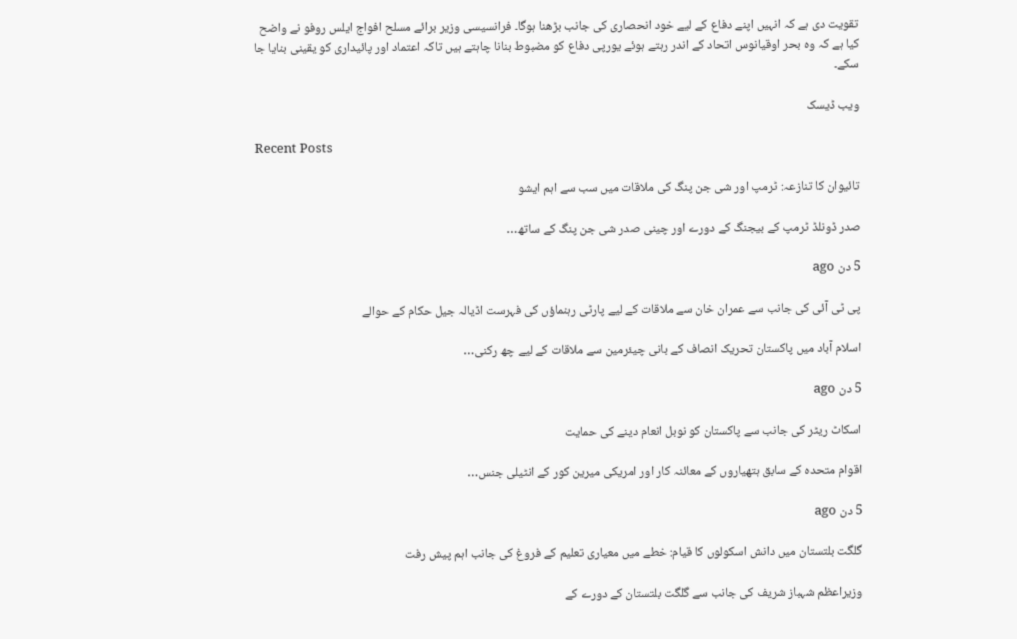تقویت دی ہے کہ انہیں اپنے دفاع کے لیے خود انحصاری کی جانب بڑھنا ہوگا۔ فرانسیسی وزیر برائے مسلح افواج ایلس روفو نے واضح کیا ہے کہ وہ بحر اوقیانوس اتحاد کے اندر رہتے ہوئے یورپی دفاع کو مضبوط بنانا چاہتے ہیں تاکہ اعتماد اور پائیداری کو یقینی بنایا جا سکے۔

ویب ڈیسک

Recent Posts

تائیوان کا تنازعہ: ٹرمپ اور شی جن پنگ کی ملاقات میں سب سے اہم ایشو

صدر ڈونلڈ ٹرمپ کے بیجنگ کے دورے اور چینی صدر شی جن پنگ کے ساتھ…

5 دن ago

پی ٹی آئی کی جانب سے عمران خان سے ملاقات کے لیے پارٹی رہنماؤں کی فہرست اڈیالہ جیل حکام کے حوالے

اسلام آباد میں پاکستان تحریک انصاف کے بانی چیئرمین سے ملاقات کے لیے چھ رکنی…

5 دن ago

اسکاٹ ریٹر کی جانب سے پاکستان کو نوبل انعام دینے کی حمایت

اقوام متحدہ کے سابق ہتھیاروں کے معائنہ کار اور امریکی میرین کور کے انٹیلی جنس…

5 دن ago

گلگت بلتستان میں دانش اسکولوں کا قیام: خطے میں معیاری تعلیم کے فروغ کی جانب اہم پیش رفت

وزیراعظم شہباز شریف کی جانب سے گلگت بلتستان کے دورے کے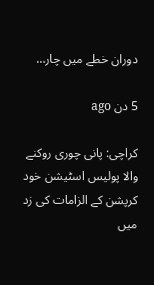دوران خطے میں چار…

5 دن ago

کراچی: پانی چوری روکنے والا پولیس اسٹیشن خود کرپشن کے الزامات کی زد میں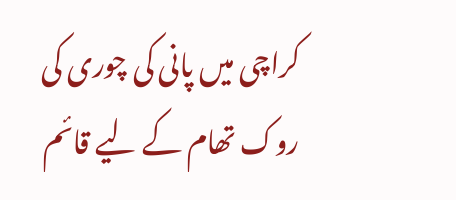کراچی میں پانی کی چوری کی روک تھام کے لیے قائم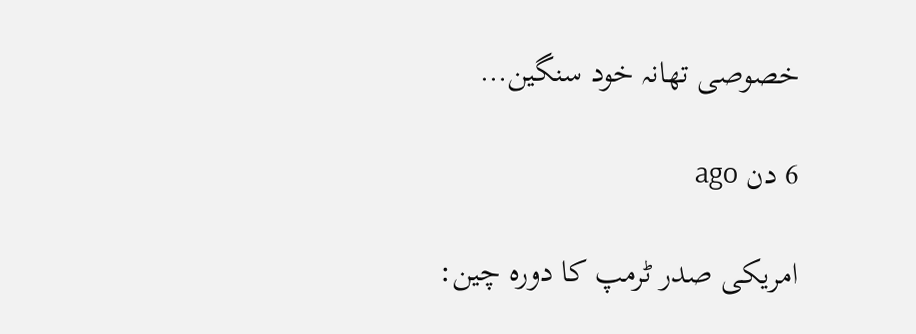خصوصی تھانہ خود سنگین…

6 دن ago

امریکی صدر ٹرمپ کا دورہ چین: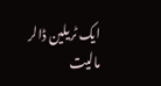ایک ٹریلین ڈالر مالیت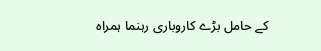کے حامل بڑے کاروباری رہنما ہمراہ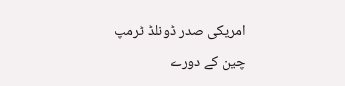امریکی صدر ڈونلڈ ٹرمپ چین کے دورے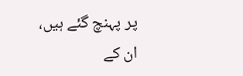پر پہنچ گئے ہیں، ان کے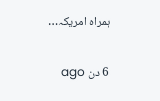ہمراہ امریکہ…

6 دن ago